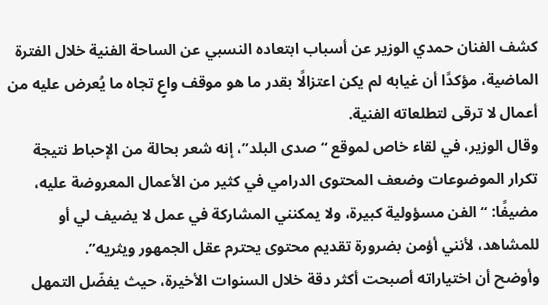كشف الفنان حمدي الوزير عن أسباب ابتعاده النسبي عن الساحة الفنية خلال الفترة الماضية، مؤكدًا أن غيابه لم يكن اعتزالًا بقدر ما هو موقف واعٍ تجاه ما يُعرض عليه من أعمال لا ترقى لتطلعاته الفنية.
وقال الوزير، في لقاء خاص لموقع “صدى البلد”، إنه شعر بحالة من الإحباط نتيجة تكرار الموضوعات وضعف المحتوى الدرامي في كثير من الأعمال المعروضة عليه، مضيفًا: “الفن مسؤولية كبيرة، ولا يمكنني المشاركة في عمل لا يضيف لي أو للمشاهد، لأنني أؤمن بضرورة تقديم محتوى يحترم عقل الجمهور ويثريه”.
وأوضح أن اختياراته أصبحت أكثر دقة خلال السنوات الأخيرة، حيث يفضّل التمهل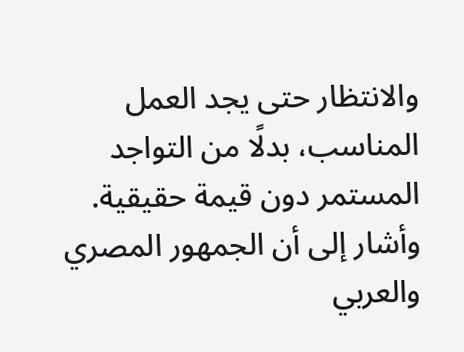والانتظار حتى يجد العمل المناسب، بدلًا من التواجد المستمر دون قيمة حقيقية.
وأشار إلى أن الجمهور المصري والعربي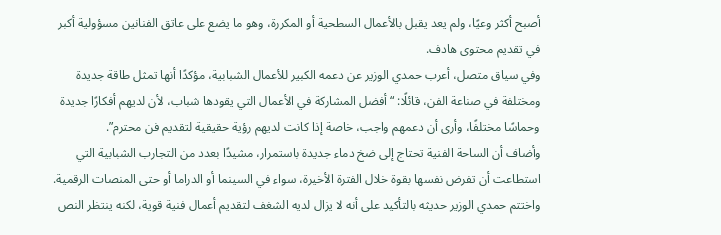أصبح أكثر وعيًا، ولم يعد يقبل بالأعمال السطحية أو المكررة، وهو ما يضع على عاتق الفنانين مسؤولية أكبر في تقديم محتوى هادف.
وفي سياق متصل، أعرب حمدي الوزير عن دعمه الكبير للأعمال الشبابية، مؤكدًا أنها تمثل طاقة جديدة ومختلفة في صناعة الفن، قائلًا: “أفضل المشاركة في الأعمال التي يقودها شباب، لأن لديهم أفكارًا جديدة وحماسًا مختلفًا، وأرى أن دعمهم واجب، خاصة إذا كانت لديهم رؤية حقيقية لتقديم فن محترم”.
وأضاف أن الساحة الفنية تحتاج إلى ضخ دماء جديدة باستمرار، مشيدًا بعدد من التجارب الشبابية التي استطاعت أن تفرض نفسها بقوة خلال الفترة الأخيرة، سواء في السينما أو الدراما أو حتى المنصات الرقمية.
واختتم حمدي الوزير حديثه بالتأكيد على أنه لا يزال لديه الشغف لتقديم أعمال فنية قوية، لكنه ينتظر النص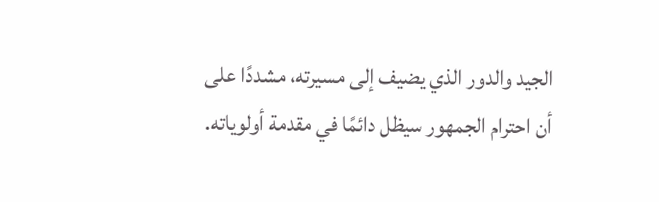الجيد والدور الذي يضيف إلى مسيرته، مشددًا على أن احترام الجمهور سيظل دائمًا في مقدمة أولوياته.